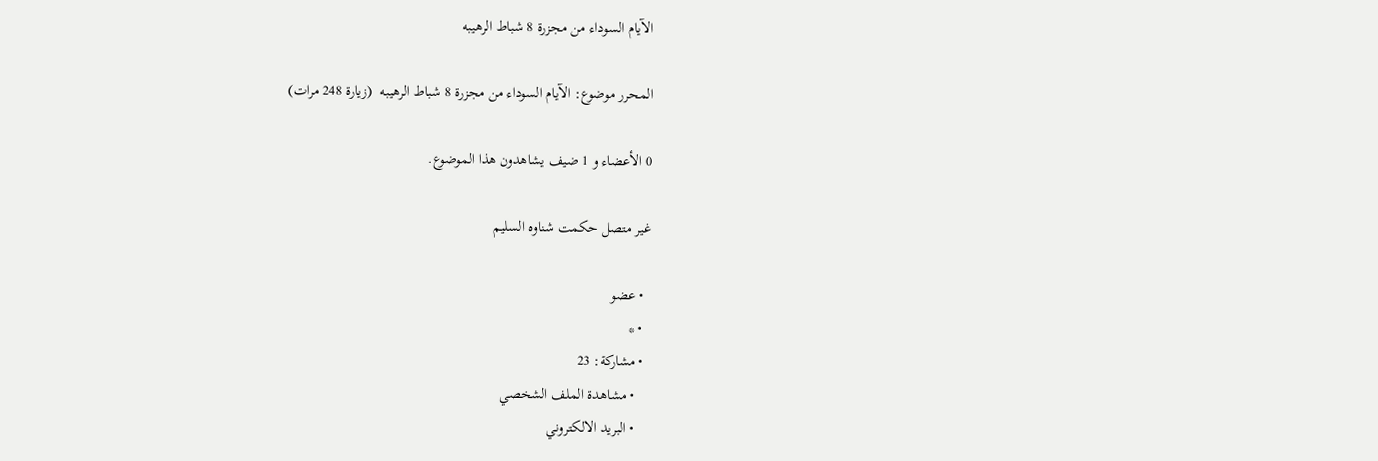الآيام السوداء من مجزرة 8 شباط الرهيبه

المحرر موضوع: الآيام السوداء من مجزرة 8 شباط الرهيبه  (زيارة 248 مرات)

0 الأعضاء و 1 ضيف يشاهدون هذا الموضوع.

غير متصل حكمت شناوه السليم

  • عضو
  • *
  • مشاركة: 23
    • مشاهدة الملف الشخصي
    • البريد الالكتروني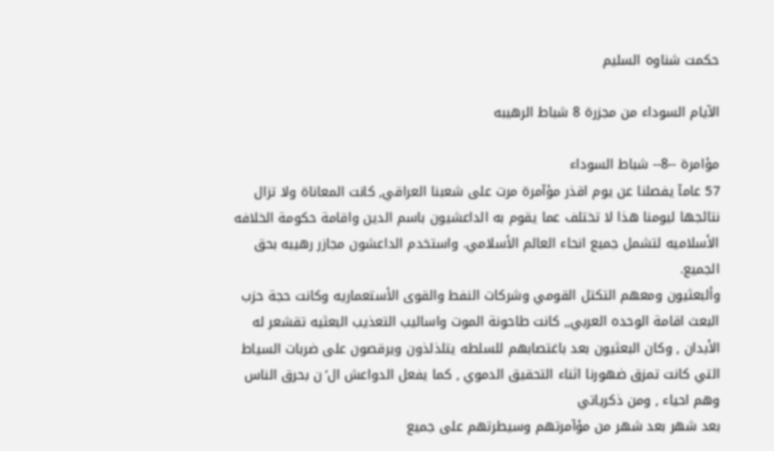حكمت شناوه السليم

الآيام السوداء من مجزرة 8 شباط الرهيبه

مؤامرة --8-- شباط السوداء
57 عامآ يفصلنا عن يوم اقذر مؤآمرة مرت على شعبنا العراقي, كانت المعاناة ولا تزال نتائجها ليومنا هذا لا تختلف عما يقوم به الداعشيون باسم الدين واقامة حكومة الخلافه الأسلاميه لتشمل جميع انحاء العالم الأسلامي. واستخدم الداعشون مجازر رهيبه بحق الجميع.
وألبعثيون ومعهم التكتل القومي وشركات النفط والقوى الأستعماريه وكانت حجة حزب البعث اقامة الوحده العربي,, كانت طاحونة الموت واساليب التعذيب البعثيه تقشعر له الأبدان , وكان البعثيون بعد باغتصابهم للسلطه يتلذلذون ويرقصون على ضربات السياط التي كانت تمزق ضهورنا اثناء التحقيق الدموي , كما يفعل الدواعش ال’ن بحرق الناس وهم احياء , ومن ذكرياتي
بعد شهر بعد شهر من مؤآمرتهم وسيطرتهم على جميع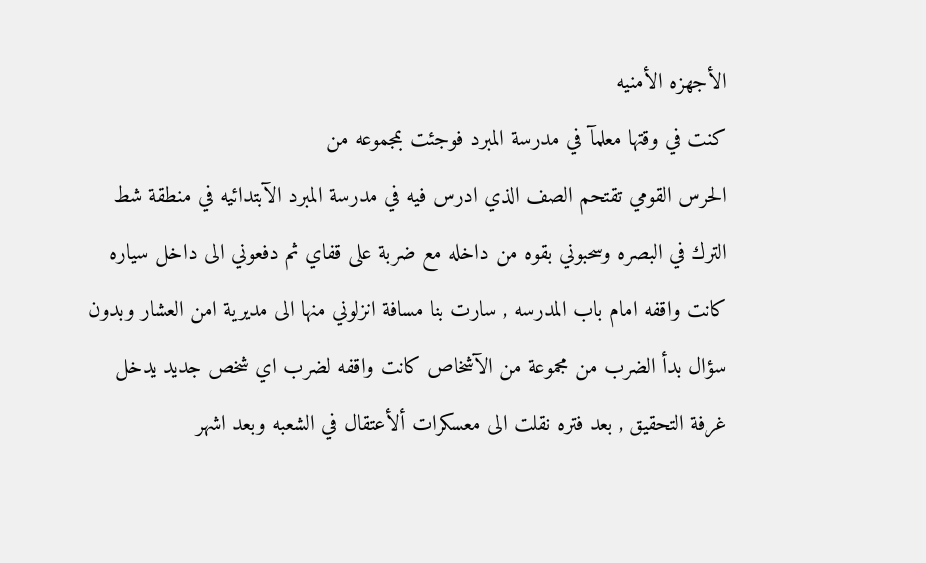الأجهزه الأمنيه
كنت في وقتها معلمآ في مدرسة المبرد فوجئت بمجموعه من
الحرس القومي تقتحم الصف الذي ادرس فيه في مدرسة المبرد الآبتدائيه في منطقة شط الترك في البصره وسحبوني بقوه من داخله مع ضربة على قفاي ثم دفعوني الى داخل سياره كانت واقفه امام باب المدرسه , سارت بنا مسافة انزلوني منها الى مديرية امن العشار وبدون سؤال بدأ الضرب من مجموعة من الآشخاص كانت واقفه لضرب اي شخص جديد يدخل غرفة التحقيق , بعد فتره نقلت الى معسكرات ألأعتقال في الشعبه وبعد اشهر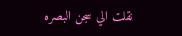نقلت الي سجن البصره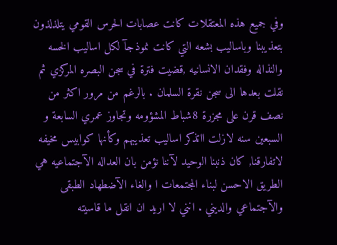وفي جميع هذه المعتقلات كانت عصابات الحرس القومي يتلذلذون بتعذيبنا وباساليب بشعه التي كانت نموذجآ لكل اساليب الخسه والنذاله وفقدان الانسانيه ,قضيت فترة في سجن البصره المركزي ثم نقلت بعدها الى سجن نقرة السلمان . بالرغم من مرور اكثر من نصف قرن على مجزرة 8شباط المشؤومه وتجاوز عمري السابعة و السبعين سنه لازلت ااتذكر اساليب تعذيبهم وكأنها كوابيس مخيفه لاتفارقنا, كان ذنبنا الوحيد لآننا نؤمن بان العداله الآجتماعيه هي الطريق الاحسن لبناء المجتمعات ا والغاء الآضطهاد الطبقى والآجتماعي والديني . انني لا اريد ان انقل ما قاسيته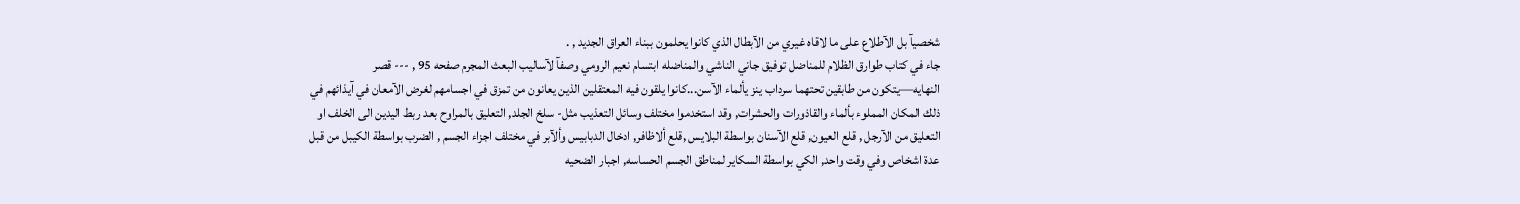شخصيآ بل الآطلاع على ما لاقاه غيري من الآبطال الذي كانوا يحلمون ببناء العراق الجديد , .
جاء في كتاب طوارق الظلام للمناضل توفيق جاني الناشي والمناضله ابتسام نعيم الرومي وصفآ لآساليب البعث المجرم صفحه 95 , --- قصر النهايه—يتكون من طابقين تحتهما سرداب ينز يألماء الآسن...كانوا يلقون فيه المعتقلين الذين يعانون من تمزق في اجسامهم لغرض الآمعان في آيذائهم في ذلك المكان المملوء بألماء والقاذورات والحشرات, وقد استخدموا مختلف وسائل التعذيب مثل- سلخ الجلد, التعليق بالمراوح بعد ربط اليدين الى الخلف او التعليق من الآرجل , قلع العيون, قلع الآسنان بواسطة البلايس ,قلع ألاظافر, ادخال الدبابيس وألآبر في مختلف اجزاء الجسم , الضرب بواسطة الكيبل من قبل عدة اشخاص وفي وقت واحد, الكي بواسطة السكاير لمناطق الجسم الحساسه, اجبار الضحيه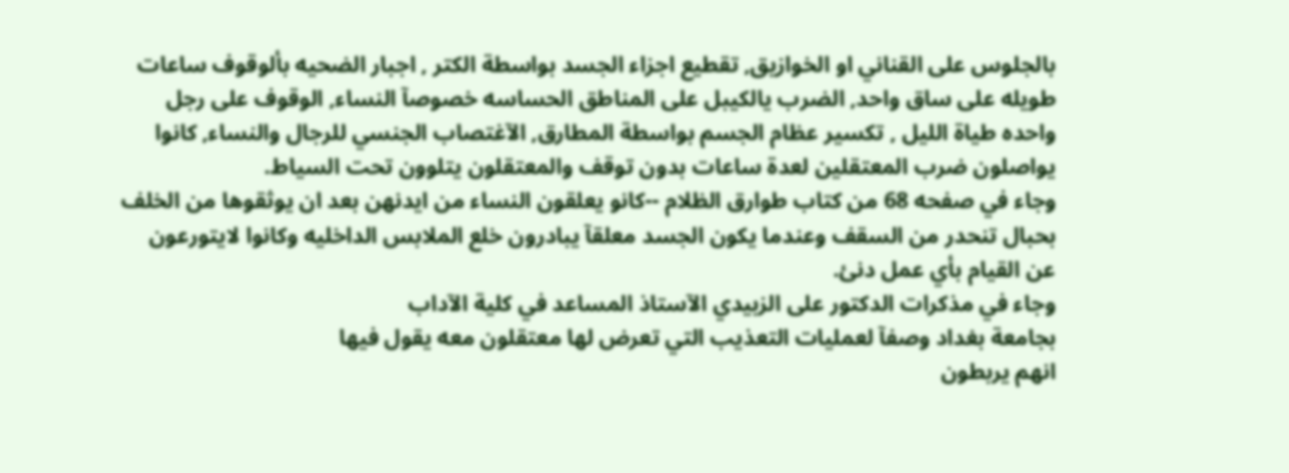بالجلوس على القناني او الخوازيق, تقطيع اجزاء الجسد بواسطة الكتر , اجبار الضحيه بألوقوف ساعات طويله على ساق واحد, الضرب يالكيبل على المناطق الحساسه خصوصآ النساء, الوقوف على رجل واحده طياة الليل , تكسير عظام الجسم بواسطة المطارق, الآغتصاب الجنسي للرجال والنساء, كانوا يواصلون ضرب المعتقلين لعدة ساعات بدون توقف والمعتقلون يتلوون تحت السياط.
وجاء في صفحه 68 من كتاب طوارق الظلام --كانو يعلقون النساء من ايدنهن بعد ان يوثقوها من الخلف بحبال تنحدر من السقف وعندما يكون الجسد معلقآ يبادرون خلع الملابس الداخليه وكانوا لايتورعون عن القيام بأي عمل دنئ.
وجاء في مذكرات الدكتور على الزبيدي الآستاذ المساعد في كلية الآداب
بجامعة بغداد وصفآ لعمليات التعذيب التي تعرض لها معتقلون معه يقول فيها
انهم يربطون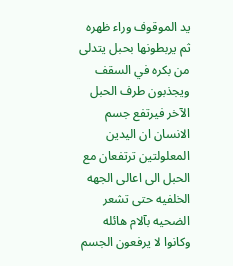يد الموقوف وراء ظهره ثم يربطونها بحبل يتدلى من بكره في السقف ويجذبون طرف الحبل الآخر فيرتفع جسم الانسان ان اليدين المعلولتين ترتفعان مع الحبل الى اعالى الجهه الخلفيه حتى تشعر الضحيه بآلام هائله وكانوا لا يرفعون الجسم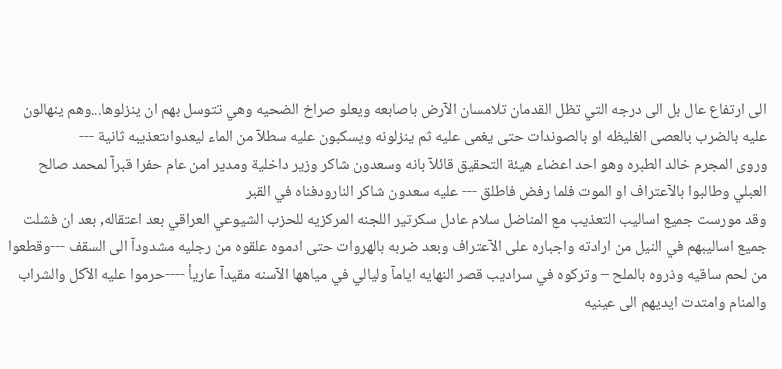الى ارتفاع عال بل الى درجه التي تظل القدمان تلامسان الآرض باصابعه ويعلو صراخ الضحيه وهي تتوسل بهم ان ينزلوها...وهم ينهالون عليه بالضرب بالعصى الغليظه او بالصوندات حتى يغمى عليه ثم ينزلونه ويسكبون عليه سطلآ من الماء ليعدواىتعذيبه ثانية ---
وروى المجرم خالد الطبره وهو احد اعضاء هيئة التحقيق قائلآ بانه وسعدون شاكر وزير داخلية ومدير امن عام حفرا قبرآ لمحمد صالح العبلي وطالبوا بالآعتراف او الموت فلما رفض فاطلق --- عليه سعدون شاكر النارودفناه في القبر
وقد مورست جميع اساليب التعذيب مع المناضل سلام عادل سكرتير اللجنه المركزيه للحزب الشيوعي العراقي بعد اعتقاله, بعد ان فشلت جميع اساليبهم في النيل من ارادته واجباره على الآعتراف وبعد ضربه بالهروات حتى ادموه علقوه من رجليه مشدودآ الى السقف ---وقطعوا من لحم ساقيه وذروه بالملح – وتركوه في سراديب قصر النهايه ايامآ وليالي في مياهها الآسنه مقيدآ عاريأ ----حرموا عليه الآكل والشراب والمنام وامتدت ايديهم الى عينيه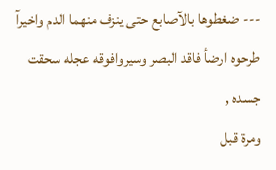--- ضغطوها بالآصابع حتى ينزف منهما الدم واخيرآ طرحوه ارضأ فاقد البصر وسيروافوقه عجله سحقت جسده ,
ومرة قبل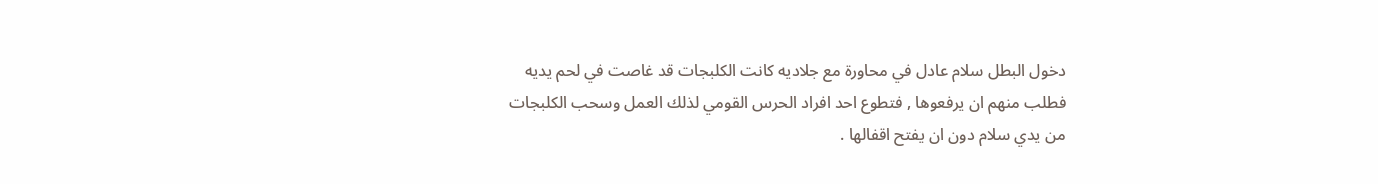دخول البطل سلام عادل في محاورة مع جلاديه كانت الكلبجات قد غاصت في لحم يديه فطلب منهم ان يرفعوها , فتطوع احد افراد الحرس القومي لذلك العمل وسحب الكلبجات من يدي سلام دون ان يفتح اقفالها .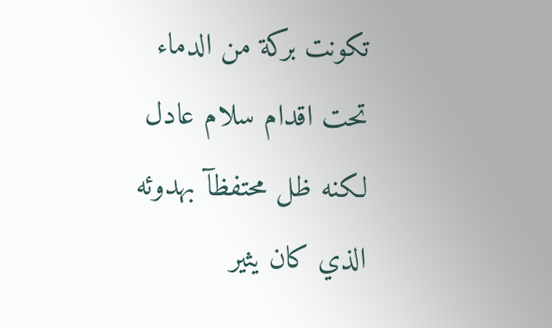تكونت بركة من الدماء تحت اقدام سلام عادل لكنه ظل محتفظآ بهدوئه الذي كان يثير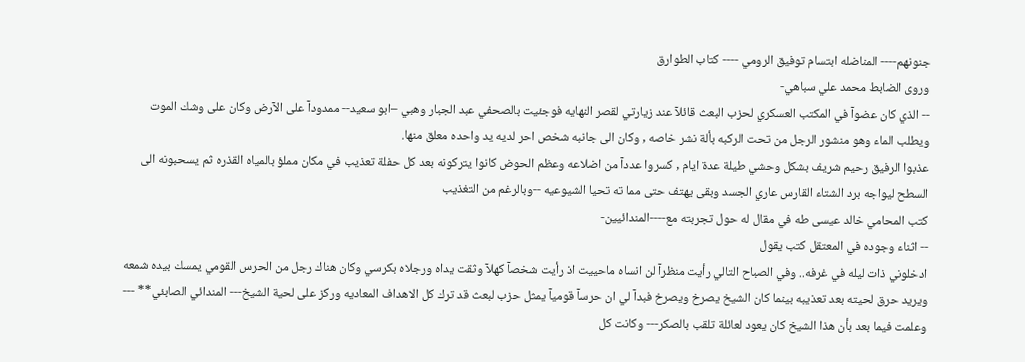جنونهم---- المناضله ابتسام توفيق الرومي ---- كتاب الطوارق
وروى الضابط محمد علي سباهي-
-- الذي كان عضوآ في المكتب العسكري لحزب البعث قائلآ عند زيارتي لقصر النهايه فوجئيت بالصحفي عبد الجبار وهبي –ابو سعيد-- ممدودآ على الآرض وكان على وشك الموت ويطلب الماء وهو منشور الرجل من تحت الركبه بألة نشر خاصه , وكان الى جانبه شخص احر لديه يد واحده معلق منها.
عذبوا الرفيق رحيم شريف بشكل وحشي طيلة عدة ايام , كسروا عددآ من اضلاعه وعظم الحوض كانوا يتركونه بعد كل حفلة تعذيب في مكان مملؤ بالمياه القذره ثم يسحبونه الى السطح ليواجه برد الشتاء القارس عاري الجسد وبقى يهتف حتى مما ته تحيا الشيوعيه --وبالرغم من التغذيب
كتب المحامي خالد عيسى طه في مقال له حول تجربته مع----المندائيين-
-- اثناء وجوده في المعتقل كتب يقول
ادخلوني ذات ليله في غرفه.. وفي الصباح التالي رأيت منظرآ لن انساه ماحييت اذ رأيت شخصآ كهلآ وثقت يداه ورجلاه بكرسي وكان هناك رجل من الحرس القومي يمسك بيده شمعه ويريد حرق لحيته بعد تعذيبه بينما كان الشيخ يصرخ ويصرخ فبدآ لي ان حرسآ قوميآ يمثل حزب لبعث قد ترك كل الاهداف المعاديه وركز على لحية الشيخ--- المندائي الصابئي** --- وعلمت فيما بعد بأن هذا الشيخ كان يعود لعائلة تلقب بالصكر--- وكانت كل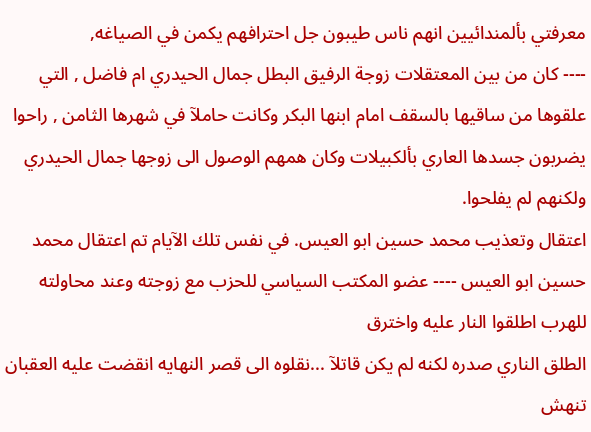معرفتي بألمندائيين انهم ناس طيبون جل احترافهم يكمن في الصياغه,
---- كان من بين المعتقلات زوجة الرفيق البطل جمال الحيدري ام فاضل , التي علقوها من ساقيها بالسقف امام ابنها البكر وكانت حاملآ في شهرها الثامن , راحوا يضربون جسدها العاري بألكبيلات وكان همهم الوصول الى زوجها جمال الحيدري ولكنهم لم يفلحوا.
اعتقال وتعذيب محمد حسين ابو العيس. في نفس تلك الآيام تم اعتقال محمد حسين ابو العيس ---- عضو المكتب السياسي للحزب مع زوجته وعند محاولته للهرب اطلقوا النار عليه واخترق
الطلق الناري صدره لكنه لم يكن قاتلآ ...نقلوه الى قصر النهايه انقضت عليه العقبان تنهش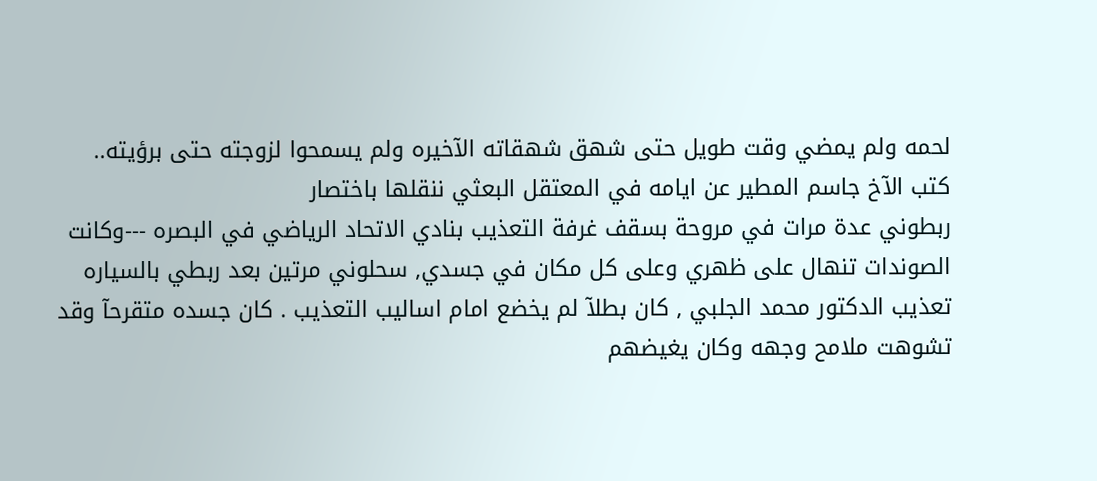لحمه ولم يمضي وقت طويل حتى شهق شهقاته الآخيره ولم يسمحوا لزوجته حتى برؤيته..
كتب الآخ جاسم المطير عن ايامه في المعتقل البعثي ننقلها باختصار
ربطوني عدة مرات في مروحة بسقف غرفة التعذيب بنادي الاتحاد الرياضي في البصره ---وكانت الصوندات تنهال على ظهري وعلى كل مكان في جسدي, سحلوني مرتين بعد ربطي بالسياره
تعذيب الدكتور محمد الجلبي , كان بطلآ لم يخضع امام اساليب التعذيب . كان جسده متقرحآ وقد تشوهت ملامح وجهه وكان يغيضهم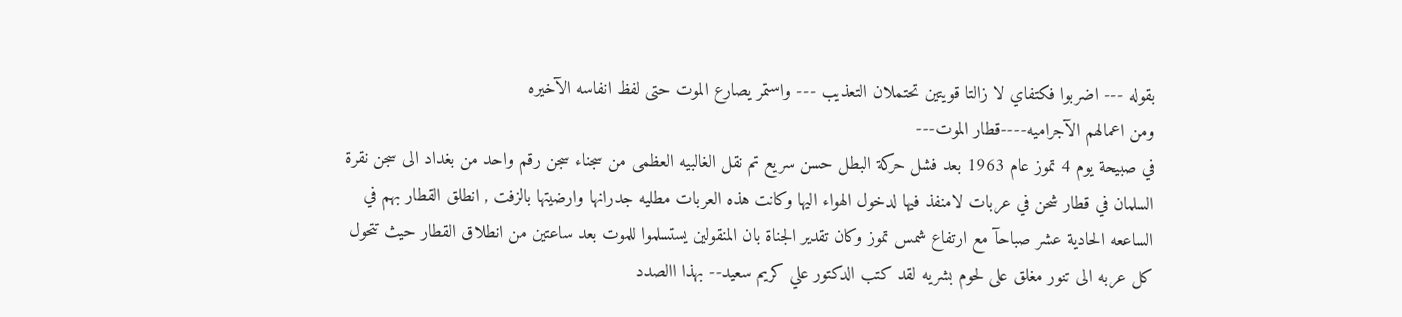بقوله --- اضربوا فكتفاي لا زالتا قويتين تحتملان التعذيب --- واستمر يصارع الموت حتى لفظ انفاسه الآخيره
ومن اعمالهم الآجراميه----قطار الموت---
في صبيحة يوم 4 تموز عام 1963 بعد فشل حركة البطل حسن سريع تم نقل الغالبيه العظمى من سجناء سجن رقم واحد من بغداد الى سجن نقرة السلمان في قطار شحن في عربات لامنفذ فيها لدخول الهواء اليها وكانت هذه العربات مطليه جدرانها وارضيتها بالزفت , انطلق القطار بهم في الساععه الحادية عشر صباحآ مع ارتفاع شمس تموز وكان تقدير الجناة بان المنقولين يستسلموا للموت بعد ساعتين من انطلاق القطار حيث تتحول كل عربه الى تنور مغلق على لحوم بشريه لقد كتب الدكتور علي كريم سعيد-- بهذا االصدد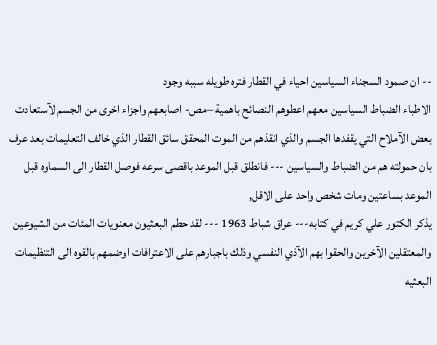-- ان صمود السجناء السياسين احياء في القطار فتره طويله سببه وجود
الاطباء الضباط السياسين معهم اعطوهم النصائح باهمية –مص- اصابعهم واجزاء اخرى من الجسم لآستعادت بعض الآملاح التي يقفدها الجسم والذي انقذهم من الموت المحقق سائق القطار الذي خالف التعليمات بعد عرف بان حمولته هم من الضباط والسياسين --- فانطلق قبل الموعد باقصى سرعه فوصل القطار الى السماوه قبل الموعد بساعتين ومات شخص واحد على الاقل,
يذكر الكتور علي كريم في كتابه--- عراق شباط 1963 --- لقد حطم البعثيون معنويات المئات من الشيوعين والمعتقلين الآخرين والحقوا بهم الآذي النفسي وذلك باجبارهم على الاعترافات اوضمهم بالقوه الى التنظيمات البعثيه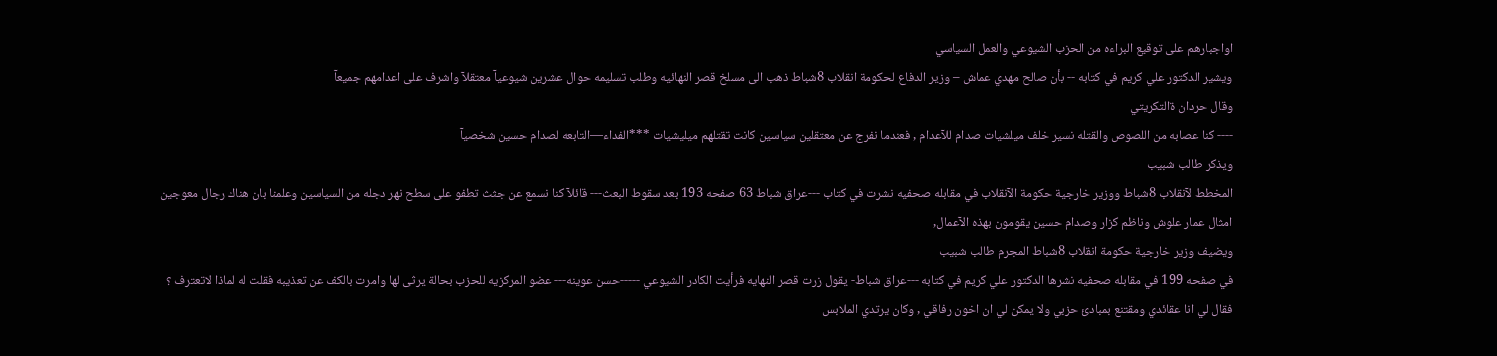اواجبارهم على توقيع البراءه من الحزب الشيوعي والعمل السياسي
ويشير الدكتور علي كريم في كتابه -- بأن صالح مهدي عماش – وزير الدفاع لحكومة انقلاب 8شباط ذهب الى مسلخ قصر النهائيه وطلب تسليمه حوال عشرين شيوعيآ معتقلآ واشرف على اعدامهم جميعآ
وقال حردان ةالتكريتي
---- كنا عصابه من اللصوص والقتله نسير خلف ميلشيات صدام للآعدام , فعندما نفرج عن معتقلين سياسين كانت تقتلهم ميليشيات ***الفداء—التابعه لصدام حسين شخصيآ
ويذكر طالب شبيب
المخطط لآنقلاب 8شباط ووزير خارجية حكومة الآنقلاب في مقابله صحفيه نشرت في كتاب ---عراق شباط 63 صفحه 193 بعد سقوط البعث--- قائلآ كنا نسمع عن جثث تطفو على سطح نهر دجله من السياسين وعلمنا بان هناك رجال معوجين امثال عمار علوش وناظم كزار وصدام حسين يقومون بهذه الآعمال,
ويضيف وزير خارجية حكومة انقلاب 8شباط المجرم طالب شبيب
في صفحه 199 في مقابله صحفيه نشرها الدكتور علي كريم في كتابه ---عراق شباط- يقول زرت قصر النهايه فرأيت الكادر الشيوعي -----حسن عوينه--- عضو المركزيه للحزب بحالة يرثى لها وامرت بالكف عن تعذيبه فقلت له لماذا لاتعترف ؟ فقال لي انا عقائدي ومقتنع بمبادئ حزبي ولا يمكن لي ان اخون رفاقي , وكان يرتدي الملابس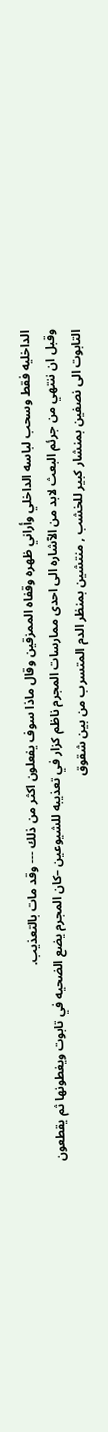الداخليه فقط وسحب لباسه الداخلي وأراني ظهره وقفاه الممزقين وقال ماذا سوف يفعلون اكثر من ذلك --- وقد مات بالتعذيب.
وقبل ان ننتهي من جرئم البعث لابد من الآشاره الى احدى ممارسات المجرم ناظم كزار في تعذيبه للشيوعين –كان المجرم يضع الضحيه في تابوت ويغطونها ثم يقطعون التابوت الى نصفين بمنشار كبير للخشب , منتشين بمنظر الدم المتسرب من بين شقوق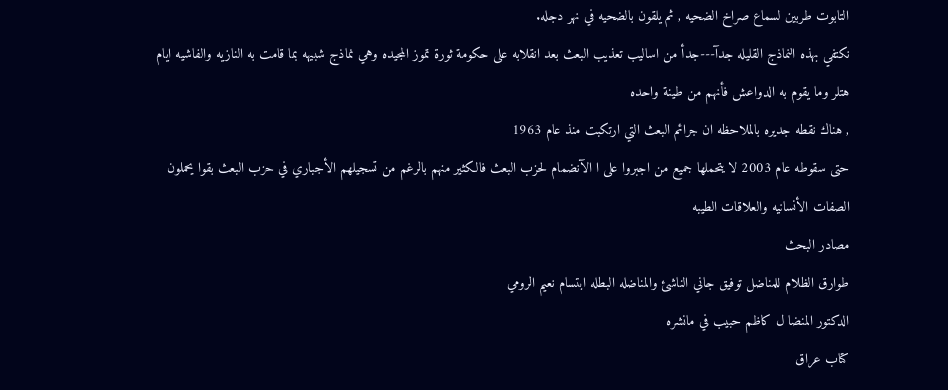التابوت طربين لسماع صراخ الضحيه , ثم يلقون بالضحيه في نهر دجله.
نكتفي بهذه النماذج القليله جدآ---جدأ من اساليب تعذيب البعث بعد انقلابه على حكومة ثورة تموز المجيده وهي نماذج شبيهه بما قامت به النازيه والفاشيه ايام هتلر وما يقوم به الدواعش فأنهم من طينة واحده
, هناك نقطه جديره بالملاحظه ان جرائم البعث التي ارتكبت منذ عام 1963
حتى سقوطه عام 2003 لا يتحملها جميع من اجبروا على ا الآنضمام لحزب البعث فالكثير منهم بالرغم من تسجيلهم الأجباري في حزب البعث بقوا يحملون الصفات الأنسانيه والعلاقات الطيبه
مصادر البحث
طوارق الظلام للمناضل توفيق جاني الناشئ والمناضله البطله ابتسام نعيم الرومي
الدكتور المنضا ل كاظم حبيب في مانشره
كتاب عراق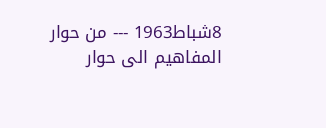8شباط1963 --- من حوار المفاهيم الى حوار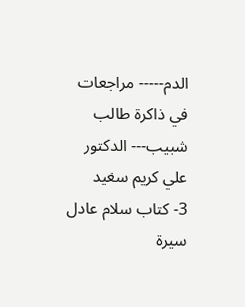الدم----- مراجعات في ذاكرة طالب شبيب--- الدكتور علي كريم سغيد
3- كتاب سلام عادل سيرة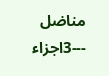مناضل ---3اجزاء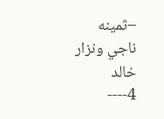–ثمينه ناجي ونزار خالد
4----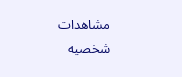مشاهدات شخصيه